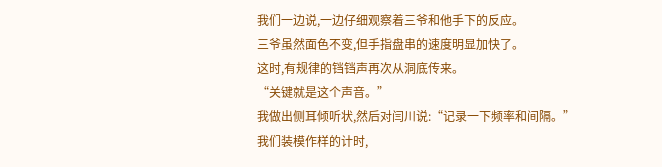我们一边说,一边仔细观察着三爷和他手下的反应。
三爷虽然面色不变,但手指盘串的速度明显加快了。
这时,有规律的铛铛声再次从洞底传来。
“关键就是这个声音。”
我做出侧耳倾听状,然后对闫川说:“记录一下频率和间隔。”
我们装模作样的计时,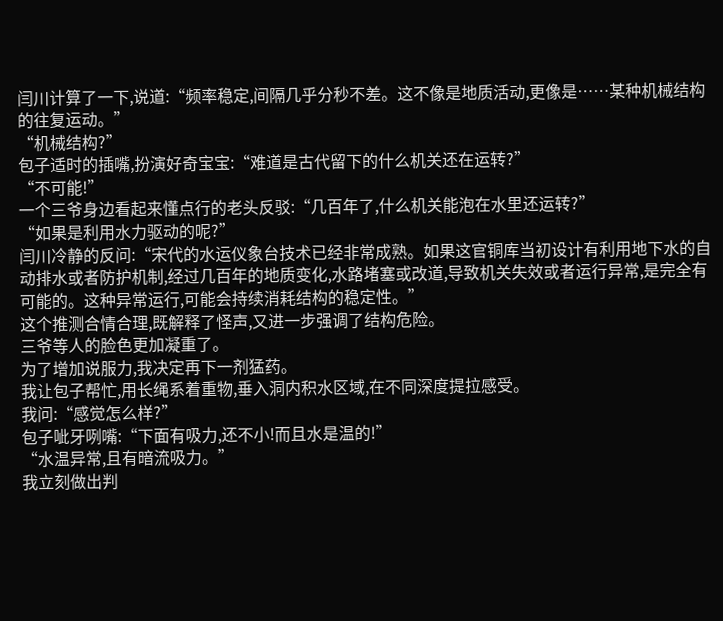闫川计算了一下,说道:“频率稳定,间隔几乎分秒不差。这不像是地质活动,更像是……某种机械结构的往复运动。”
“机械结构?”
包子适时的插嘴,扮演好奇宝宝:“难道是古代留下的什么机关还在运转?”
“不可能!”
一个三爷身边看起来懂点行的老头反驳:“几百年了,什么机关能泡在水里还运转?”
“如果是利用水力驱动的呢?”
闫川冷静的反问:“宋代的水运仪象台技术已经非常成熟。如果这官铜库当初设计有利用地下水的自动排水或者防护机制,经过几百年的地质变化,水路堵塞或改道,导致机关失效或者运行异常,是完全有可能的。这种异常运行,可能会持续消耗结构的稳定性。”
这个推测合情合理,既解释了怪声,又进一步强调了结构危险。
三爷等人的脸色更加凝重了。
为了增加说服力,我决定再下一剂猛药。
我让包子帮忙,用长绳系着重物,垂入洞内积水区域,在不同深度提拉感受。
我问:“感觉怎么样?”
包子呲牙咧嘴:“下面有吸力,还不小!而且水是温的!”
“水温异常,且有暗流吸力。”
我立刻做出判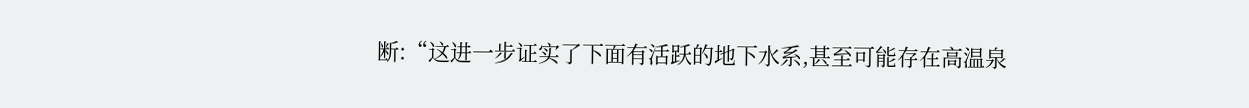断:“这进一步证实了下面有活跃的地下水系,甚至可能存在高温泉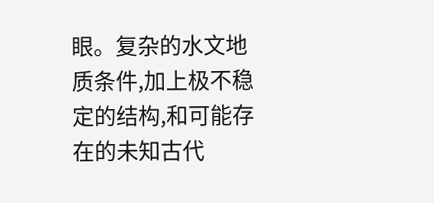眼。复杂的水文地质条件,加上极不稳定的结构,和可能存在的未知古代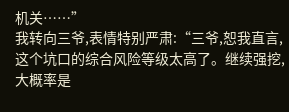机关……”
我转向三爷,表情特别严肃:“三爷,恕我直言,这个坑口的综合风险等级太高了。继续强挖,大概率是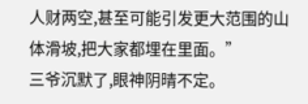人财两空,甚至可能引发更大范围的山体滑坡,把大家都埋在里面。”
三爷沉默了,眼神阴晴不定。